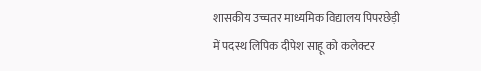शासकीय उच्चतर माध्यमिक विद्यालय पिपरछेड़ी में पदस्थ लिपिक दीपेश साहू को कलेक्टर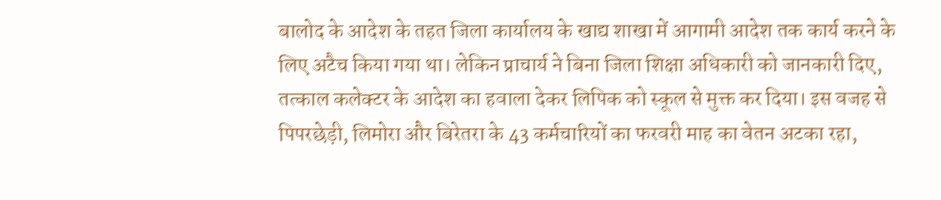बालोद के आदेश के तहत जिला कार्यालय के खाद्य शाखा में आगामी आदेश तक कार्य करने के लिए अटैच किया गया था। लेकिन प्राचार्य ने बिना जिला शिक्षा अधिकारी को जानकारी दिए, तत्काल कलेक्टर के आदेश का हवाला देकर लिपिक को स्कूल से मुक्त कर दिया। इस वजह से पिपरछेड़ी, लिमोरा और बिरेतरा के 43 कर्मचारियों का फरवरी माह का वेतन अटका रहा,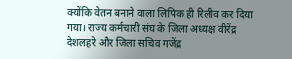क्योंकि वेतन बनाने वाला लिपिक ही रिलीव कर दिया गया। राज्य कर्मचारी संघ के जिला अध्यक्ष वीरेंद्र देशलहरे और जिला सचिव गजेंद्र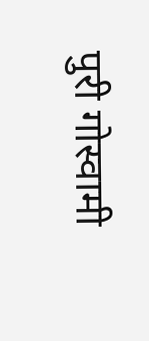पुरी गोस्वामी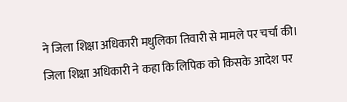ने जिला शिक्षा अधिकारी मधुलिका तिवारी से मामले पर चर्चा की। जिला शिक्षा अधिकारी ने कहा कि लिपिक को किसके आदेश पर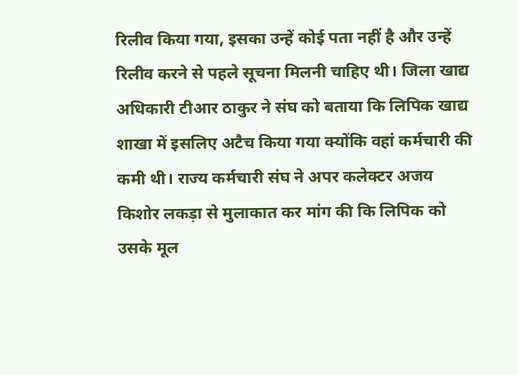रिलीव किया गया, इसका उन्हें कोई पता नहीं है और उन्हें रिलीव करने से पहले सूचना मिलनी चाहिए थी। जिला खाद्य अधिकारी टीआर ठाकुर ने संघ को बताया कि लिपिक खाद्य शाखा में इसलिए अटैच किया गया क्योंकि वहां कर्मचारी की कमी थी। राज्य कर्मचारी संघ ने अपर कलेक्टर अजय किशोर लकड़ा से मुलाकात कर मांग की कि लिपिक को उसके मूल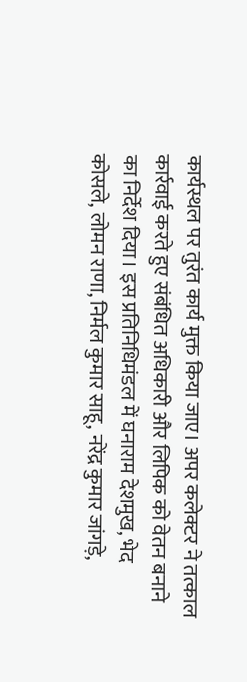कार्यस्थल पर तुरंत कार्य मुक्त किया जाए। अपर कलेक्टर ने तत्काल कार्रवाई करते हुए संबंधित अधिकारी और लिपिक को वेतन बनाने का निर्देश दिया। इस प्रतिनिधिमंडल में घनाराम देशमुख, भेद कोसले, लोमन राणा, निर्मल कुमार साहू, नरेंद्र कुमार जांगड़े,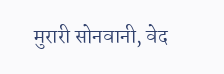मुरारी सोनवानी, वेद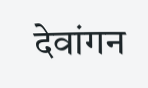देवांगन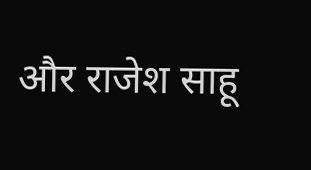और राजेश साहू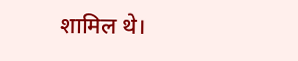शामिल थे।